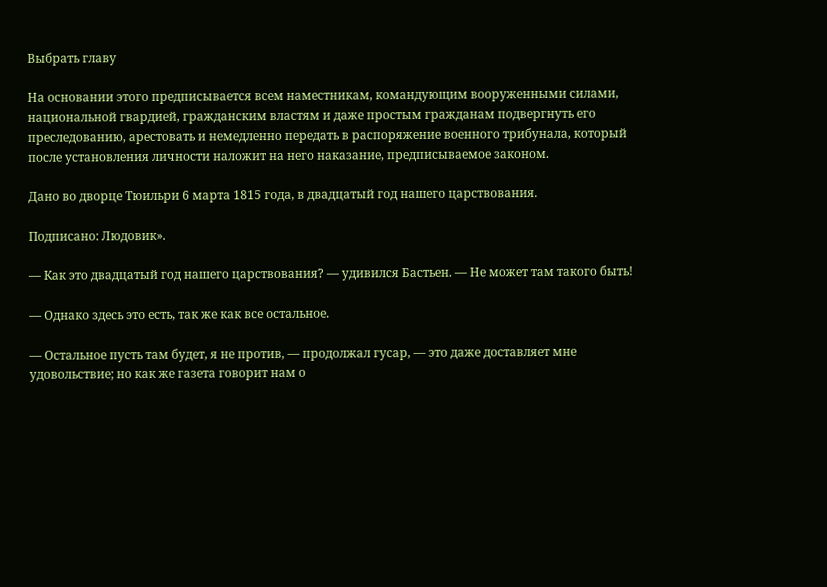Выбрать главу

На основании этого предписывается всем наместникам, командующим вооруженными силами, национальной гвардией, гражданским властям и даже простым гражданам подвергнуть его преследованию, арестовать и немедленно передать в распоряжение военного трибунала, который после установления личности наложит на него наказание, предписываемое законом.

Дано во дворце Тюильри 6 марта 1815 года, в двадцатый год нашего царствования.

Подписано: Людовик».

— Как это двадцатый год нашего царствования? — удивился Бастьен. — Не может там такого быть!

— Однако здесь это есть, так же как все остальное.

— Остальное пусть там будет, я не против, — продолжал гусар, — это даже доставляет мне удовольствие; но как же газета говорит нам о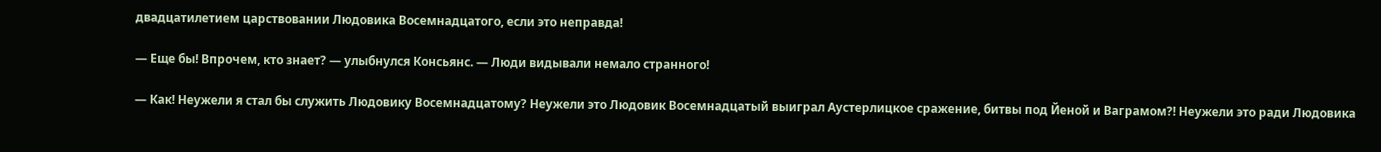двадцатилетием царствовании Людовика Восемнадцатого, если это неправда!

— Еще бы! Впрочем, кто знает? — улыбнулся Консьянс. — Люди видывали немало странного!

— Как! Неужели я стал бы служить Людовику Восемнадцатому? Неужели это Людовик Восемнадцатый выиграл Аустерлицкое сражение, битвы под Йеной и Ваграмом?! Неужели это ради Людовика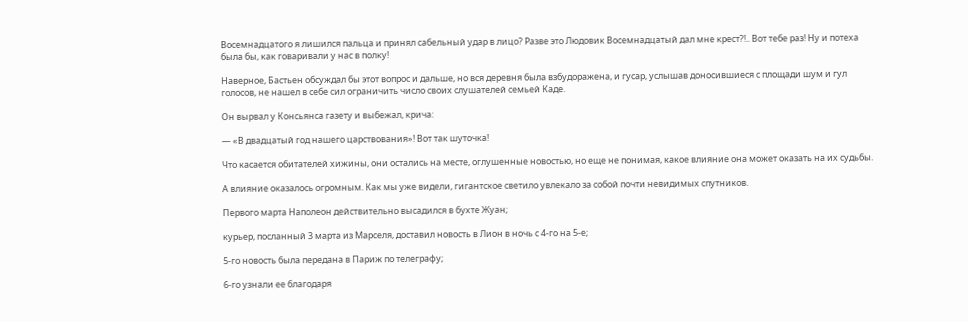Восемнадцатого я лишился пальца и принял сабельный удар в лицо? Разве это Людовик Восемнадцатый дал мне крест?!.. Вот тебе раз! Ну и потеха была бы, как говаривали у нас в полку!

Наверное, Бастьен обсуждал бы этот вопрос и дальше, но вся деревня была взбудоражена, и гусар, услышав доносившиеся с площади шум и гул голосов, не нашел в себе сил ограничить число своих слушателей семьей Каде.

Он вырвал у Консьянса газету и выбежал, крича:

— «В двадцатый год нашего царствования»! Вот так шуточка!

Что касается обитателей хижины, они остались на месте, оглушенные новостью, но еще не понимая, какое влияние она может оказать на их судьбы.

А влияние оказалось огромным. Как мы уже видели, гигантское светило увлекало за собой почти невидимых спутников.

Первого марта Наполеон действительно высадился в бухте Жуан;

курьер, посланный 3 марта из Марселя, доставил новость в Лион в ночь с 4-го на 5-е;

5-го новость была передана в Париж по телеграфу;

6-го узнали ее благодаря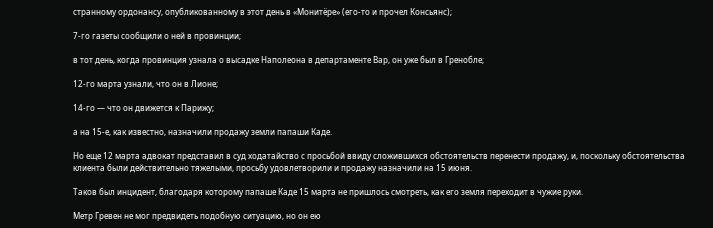странному ордонансу, опубликованному в этот день в «Монитёре» (его-то и прочел Консьянс);

7-го газеты сообщили о ней в провинции;

в тот день, когда провинция узнала о высадке Наполеона в департаменте Вар, он уже был в Гренобле;

12-го марта узнали, что он в Лионе;

14-го — что он движется к Парижу;

а на 15-е, как известно, назначили продажу земли папаши Каде.

Но еще 12 марта адвокат представил в суд ходатайство с просьбой ввиду сложившихся обстоятельств перенести продажу, и, поскольку обстоятельства клиента были действительно тяжелыми, просьбу удовлетворили и продажу назначили на 15 июня.

Таков был инцидент, благодаря которому папаше Каде 15 марта не пришлось смотреть, как его земля переходит в чужие руки.

Метр Гревен не мог предвидеть подобную ситуацию, но он ею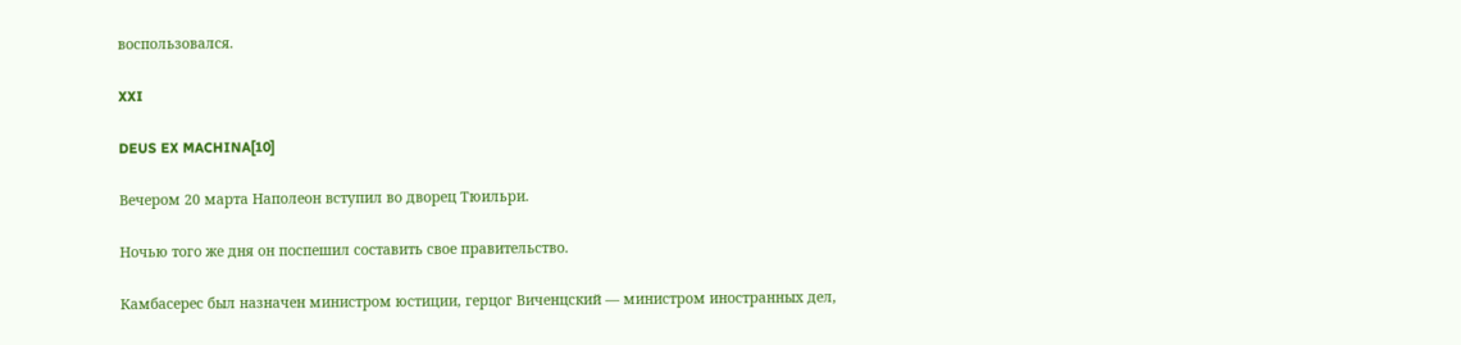воспользовался.

XXI

DEUS EX MACHINA[10]

Вечером 20 марта Наполеон вступил во дворец Тюильри.

Ночью того же дня он поспешил составить свое правительство.

Камбасерес был назначен министром юстиции, герцог Виченцский — министром иностранных дел,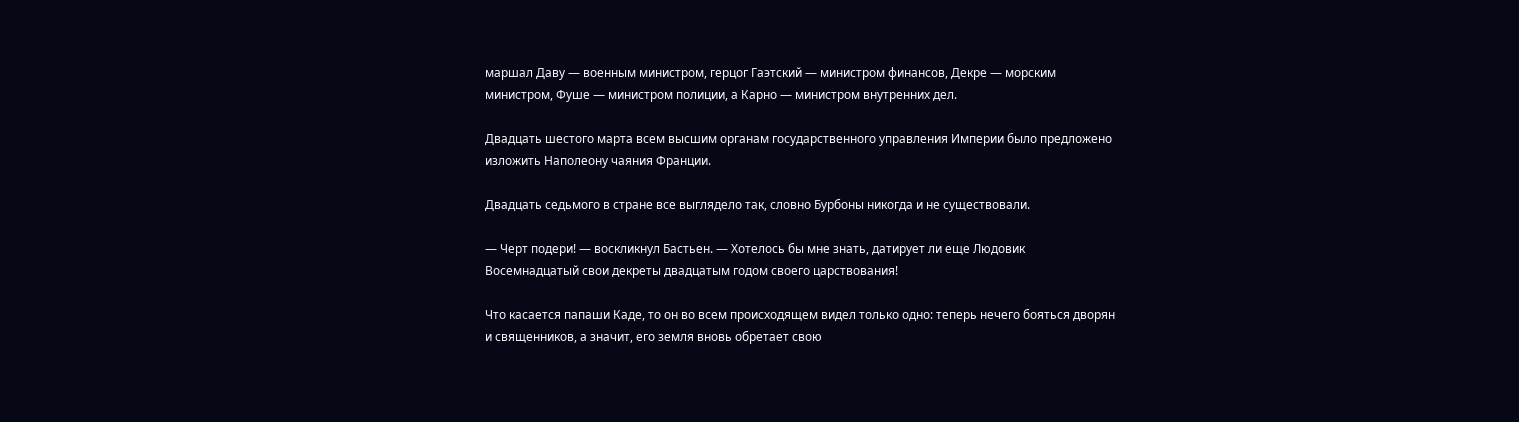маршал Даву — военным министром, герцог Гаэтский — министром финансов, Декре — морским министром, Фуше — министром полиции, а Карно — министром внутренних дел.

Двадцать шестого марта всем высшим органам государственного управления Империи было предложено изложить Наполеону чаяния Франции.

Двадцать седьмого в стране все выглядело так, словно Бурбоны никогда и не существовали.

— Черт подери! — воскликнул Бастьен. — Хотелось бы мне знать, датирует ли еще Людовик Восемнадцатый свои декреты двадцатым годом своего царствования!

Что касается папаши Каде, то он во всем происходящем видел только одно: теперь нечего бояться дворян и священников, а значит, его земля вновь обретает свою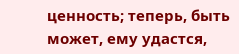ценность; теперь, быть может, ему удастся,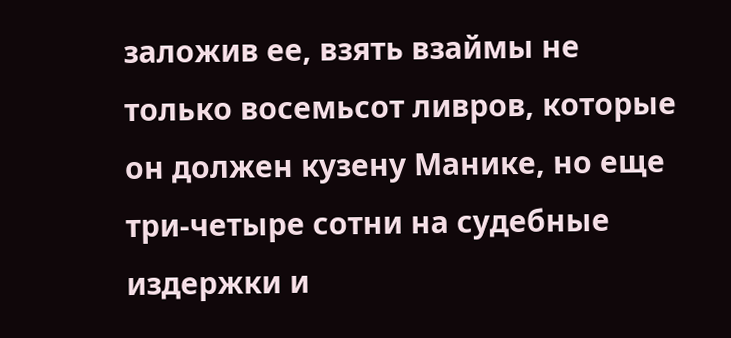заложив ее, взять взаймы не только восемьсот ливров, которые он должен кузену Манике, но еще три-четыре сотни на судебные издержки и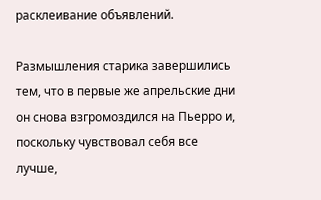расклеивание объявлений.

Размышления старика завершились тем, что в первые же апрельские дни он снова взгромоздился на Пьерро и, поскольку чувствовал себя все лучше,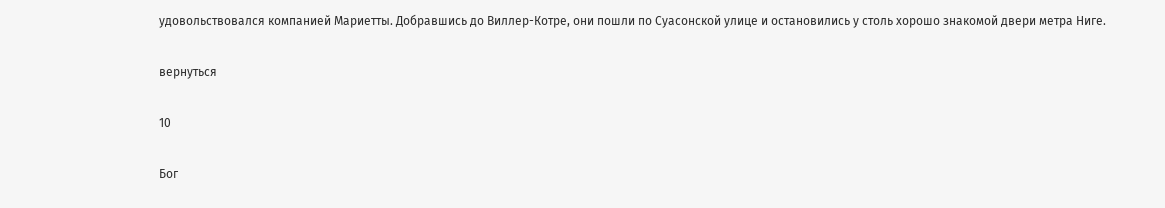удовольствовался компанией Мариетты. Добравшись до Виллер-Котре, они пошли по Суасонской улице и остановились у столь хорошо знакомой двери метра Ниге.

вернуться

10

Бог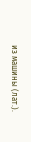из машины (лат.).